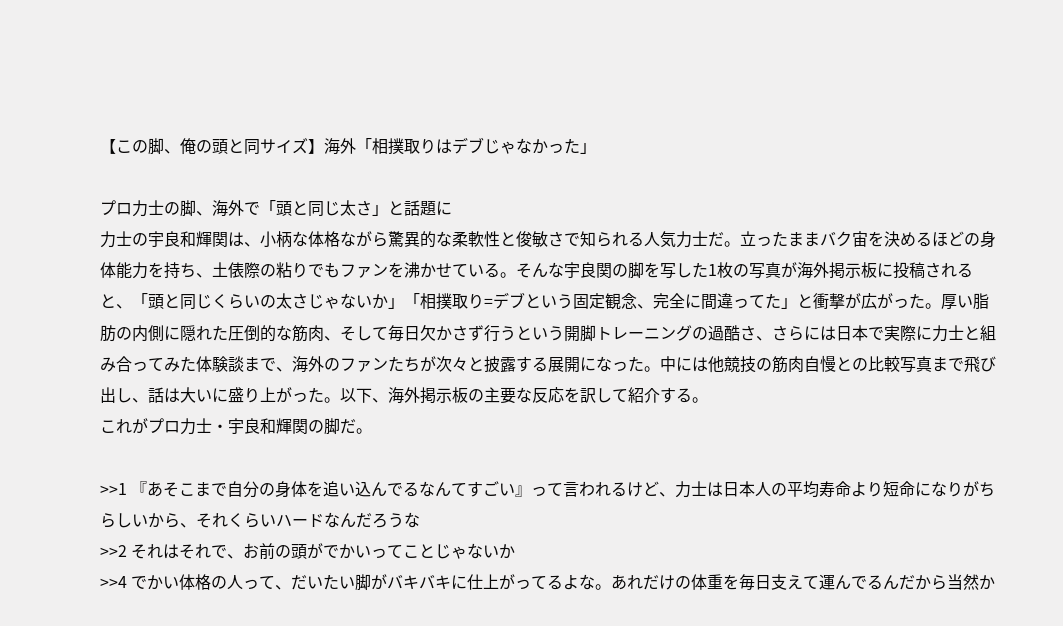【この脚、俺の頭と同サイズ】海外「相撲取りはデブじゃなかった」

プロ力士の脚、海外で「頭と同じ太さ」と話題に
力士の宇良和輝関は、小柄な体格ながら驚異的な柔軟性と俊敏さで知られる人気力士だ。立ったままバク宙を決めるほどの身体能力を持ち、土俵際の粘りでもファンを沸かせている。そんな宇良関の脚を写した1枚の写真が海外掲示板に投稿されると、「頭と同じくらいの太さじゃないか」「相撲取り=デブという固定観念、完全に間違ってた」と衝撃が広がった。厚い脂肪の内側に隠れた圧倒的な筋肉、そして毎日欠かさず行うという開脚トレーニングの過酷さ、さらには日本で実際に力士と組み合ってみた体験談まで、海外のファンたちが次々と披露する展開になった。中には他競技の筋肉自慢との比較写真まで飛び出し、話は大いに盛り上がった。以下、海外掲示板の主要な反応を訳して紹介する。
これがプロ力士・宇良和輝関の脚だ。

>>1 『あそこまで自分の身体を追い込んでるなんてすごい』って言われるけど、力士は日本人の平均寿命より短命になりがちらしいから、それくらいハードなんだろうな
>>2 それはそれで、お前の頭がでかいってことじゃないか
>>4 でかい体格の人って、だいたい脚がバキバキに仕上がってるよな。あれだけの体重を毎日支えて運んでるんだから当然か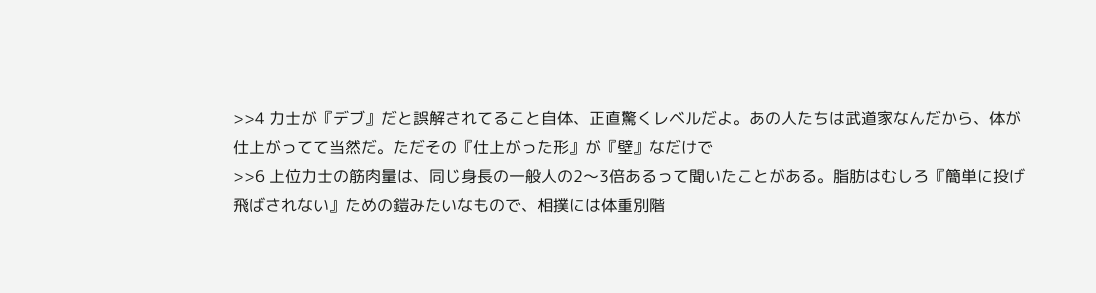>>4 力士が『デブ』だと誤解されてること自体、正直驚くレベルだよ。あの人たちは武道家なんだから、体が仕上がってて当然だ。ただその『仕上がった形』が『壁』なだけで
>>6 上位力士の筋肉量は、同じ身長の一般人の2〜3倍あるって聞いたことがある。脂肪はむしろ『簡単に投げ飛ばされない』ための鎧みたいなもので、相撲には体重別階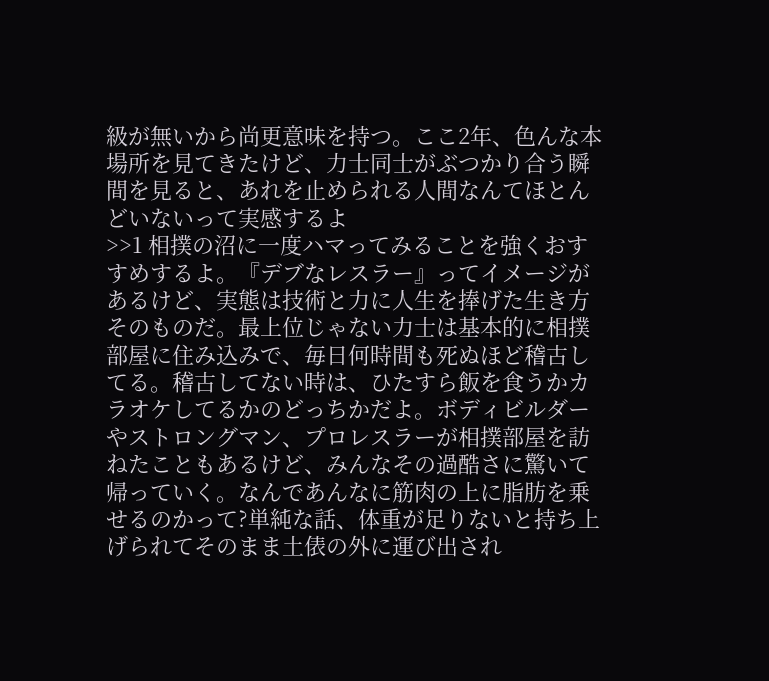級が無いから尚更意味を持つ。ここ2年、色んな本場所を見てきたけど、力士同士がぶつかり合う瞬間を見ると、あれを止められる人間なんてほとんどいないって実感するよ
>>1 相撲の沼に一度ハマってみることを強くおすすめするよ。『デブなレスラー』ってイメージがあるけど、実態は技術と力に人生を捧げた生き方そのものだ。最上位じゃない力士は基本的に相撲部屋に住み込みで、毎日何時間も死ぬほど稽古してる。稽古してない時は、ひたすら飯を食うかカラオケしてるかのどっちかだよ。ボディビルダーやストロングマン、プロレスラーが相撲部屋を訪ねたこともあるけど、みんなその過酷さに驚いて帰っていく。なんであんなに筋肉の上に脂肪を乗せるのかって?単純な話、体重が足りないと持ち上げられてそのまま土俵の外に運び出され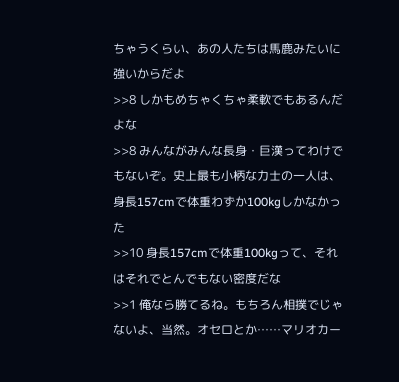ちゃうくらい、あの人たちは馬鹿みたいに強いからだよ
>>8 しかもめちゃくちゃ柔軟でもあるんだよな
>>8 みんながみんな長身・巨漢ってわけでもないぞ。史上最も小柄な力士の一人は、身長157cmで体重わずか100kgしかなかった
>>10 身長157cmで体重100kgって、それはそれでとんでもない密度だな
>>1 俺なら勝てるね。もちろん相撲でじゃないよ、当然。オセロとか……マリオカー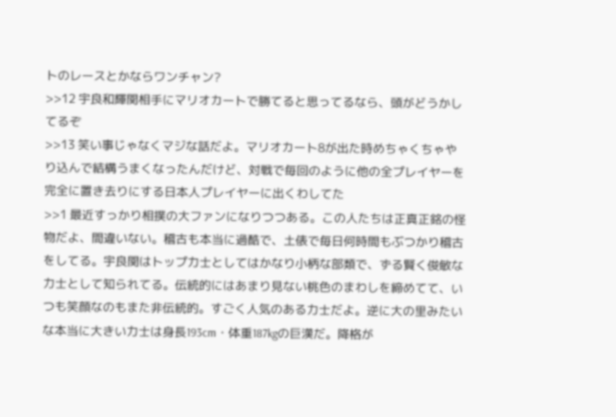トのレースとかならワンチャン?
>>12 宇良和輝関相手にマリオカートで勝てると思ってるなら、頭がどうかしてるぞ
>>13 笑い事じゃなくマジな話だよ。マリオカート8が出た時めちゃくちゃやり込んで結構うまくなったんだけど、対戦で毎回のように他の全プレイヤーを完全に置き去りにする日本人プレイヤーに出くわしてた
>>1 最近すっかり相撲の大ファンになりつつある。この人たちは正真正銘の怪物だよ、間違いない。稽古も本当に過酷で、土俵で毎日何時間もぶつかり稽古をしてる。宇良関はトップ力士としてはかなり小柄な部類で、ずる賢く俊敏な力士として知られてる。伝統的にはあまり見ない桃色のまわしを締めてて、いつも笑顔なのもまた非伝統的。すごく人気のある力士だよ。逆に大の里みたいな本当に大きい力士は身長193cm・体重187kgの巨漢だ。降格が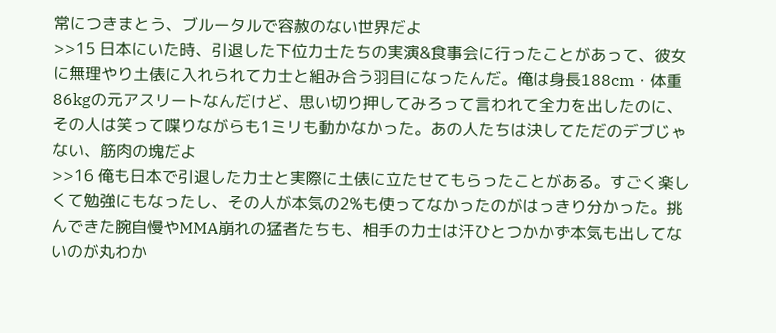常につきまとう、ブルータルで容赦のない世界だよ
>>15 日本にいた時、引退した下位力士たちの実演&食事会に行ったことがあって、彼女に無理やり土俵に入れられて力士と組み合う羽目になったんだ。俺は身長188cm・体重86kgの元アスリートなんだけど、思い切り押してみろって言われて全力を出したのに、その人は笑って喋りながらも1ミリも動かなかった。あの人たちは決してただのデブじゃない、筋肉の塊だよ
>>16 俺も日本で引退した力士と実際に土俵に立たせてもらったことがある。すごく楽しくて勉強にもなったし、その人が本気の2%も使ってなかったのがはっきり分かった。挑んできた腕自慢やMMA崩れの猛者たちも、相手の力士は汗ひとつかかず本気も出してないのが丸わか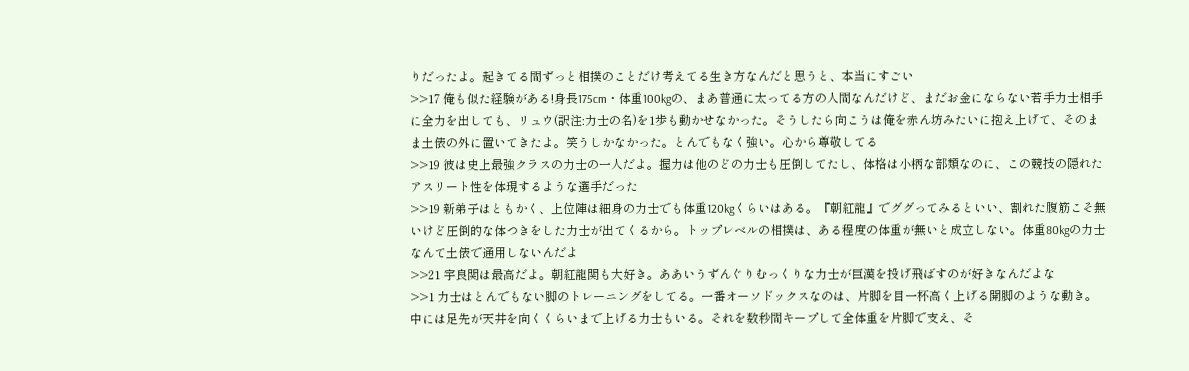りだったよ。起きてる間ずっと相撲のことだけ考えてる生き方なんだと思うと、本当にすごい
>>17 俺も似た経験がある!身長175cm・体重100kgの、まあ普通に太ってる方の人間なんだけど、まだお金にならない若手力士相手に全力を出しても、リュウ(訳注:力士の名)を1歩も動かせなかった。そうしたら向こうは俺を赤ん坊みたいに抱え上げて、そのまま土俵の外に置いてきたよ。笑うしかなかった。とんでもなく強い。心から尊敬してる
>>19 彼は史上最強クラスの力士の一人だよ。握力は他のどの力士も圧倒してたし、体格は小柄な部類なのに、この競技の隠れたアスリート性を体現するような選手だった
>>19 新弟子はともかく、上位陣は細身の力士でも体重120kgくらいはある。『朝紅龍』でググってみるといい、割れた腹筋こそ無いけど圧倒的な体つきをした力士が出てくるから。トップレベルの相撲は、ある程度の体重が無いと成立しない。体重80kgの力士なんて土俵で通用しないんだよ
>>21 宇良関は最高だよ。朝紅龍関も大好き。ああいうずんぐりむっくりな力士が巨漢を投げ飛ばすのが好きなんだよな
>>1 力士はとんでもない脚のトレーニングをしてる。一番オーソドックスなのは、片脚を目一杯高く上げる開脚のような動き。中には足先が天井を向くくらいまで上げる力士もいる。それを数秒間キープして全体重を片脚で支え、そ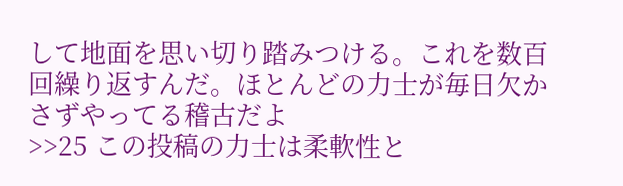して地面を思い切り踏みつける。これを数百回繰り返すんだ。ほとんどの力士が毎日欠かさずやってる稽古だよ
>>25 この投稿の力士は柔軟性と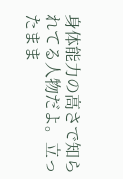身体能力の高さで知られてる人物だよ。立ったまま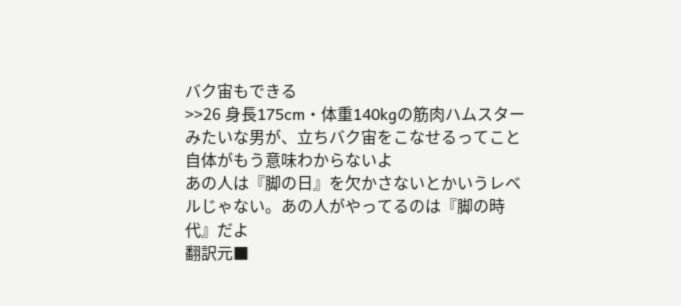バク宙もできる
>>26 身長175cm・体重140kgの筋肉ハムスターみたいな男が、立ちバク宙をこなせるってこと自体がもう意味わからないよ
あの人は『脚の日』を欠かさないとかいうレベルじゃない。あの人がやってるのは『脚の時代』だよ
翻訳元■